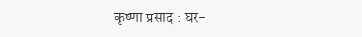कृष्णा प्रसाद : घर-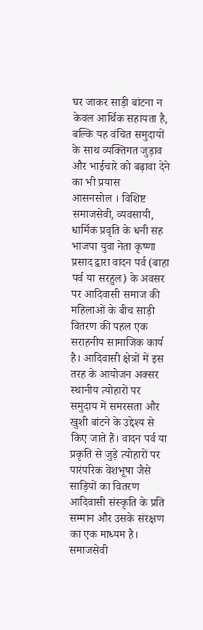घर जाकर साड़ी बांटना न केवल आर्थिक सहायता है, बल्कि यह वंचित समुदायों के साथ व्यक्तिगत जुड़ाव और भाईचारे को बढ़ावा देने का भी प्रयास
आसनसोल । विशिष्ट समाजसेवी, व्यवसायी, धार्मिक प्रवृति के धनी सह भाजपा युवा नेता कृष्णा प्रसाद द्वारा वादन पर्व (बाहा पर्व या सरहुल) के अवसर पर आदिवासी समाज की महिलाओं के बीच साड़ी वितरण की पहल एक सराहनीय सामाजिक कार्य है। आदिवासी क्षेत्रों में इस तरह के आयोजन अक्सर स्थानीय त्योहारों पर समुदाय में समरसता और खुशी बांटने के उद्देश्य से किए जाते हैं। वादन पर्व या प्रकृति से जुड़े त्योहारों पर पारंपरिक वेशभूषा जैसे साड़ियों का वितरण आदिवासी संस्कृति के प्रति सम्मान और उसके संरक्षण का एक माध्यम है।
समाजसेवी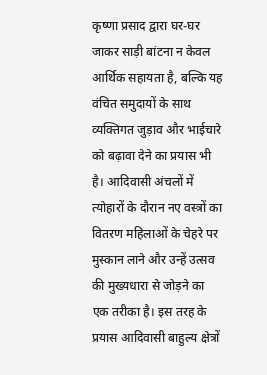कृष्णा प्रसाद द्वारा घर-घर जाकर साड़ी बांटना न केवल आर्थिक सहायता है, बल्कि यह वंचित समुदायों के साथ व्यक्तिगत जुड़ाव और भाईचारे को बढ़ावा देने का प्रयास भी है। आदिवासी अंचलों में त्योहारों के दौरान नए वस्त्रों का वितरण महिलाओं के चेहरे पर मुस्कान लाने और उन्हें उत्सव की मुख्यधारा से जोड़ने का एक तरीका है। इस तरह के प्रयास आदिवासी बाहुल्य क्षेत्रों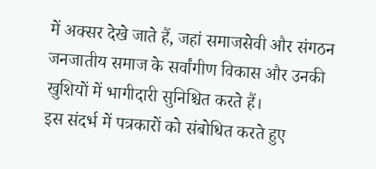में अक्सर देखे जाते हैं, जहां समाजसेवी और संगठन जनजातीय समाज के सर्वांगीण विकास और उनकी खुशियों में भागीदारी सुनिश्चित करते हैं।
इस संदर्भ में पत्रकारों को संबोधित करते हुए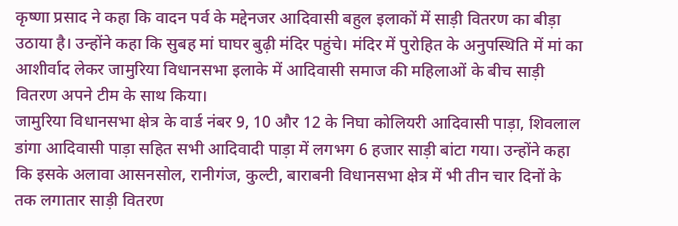कृष्णा प्रसाद ने कहा कि वादन पर्व के मद्देनजर आदिवासी बहुल इलाकों में साड़ी वितरण का बीड़ा उठाया है। उन्होंने कहा कि सुबह मां घाघर बुढ़ी मंदिर पहुंचे। मंदिर में पुरोहित के अनुपस्थिति में मां का आशीर्वाद लेकर जामुरिया विधानसभा इलाके में आदिवासी समाज की महिलाओं के बीच साड़ी वितरण अपने टीम के साथ किया।
जामुरिया विधानसभा क्षेत्र के वार्ड नंबर 9, 10 और 12 के निघा कोलियरी आदिवासी पाड़ा, शिवलाल डांगा आदिवासी पाड़ा सहित सभी आदिवादी पाड़ा में लगभग 6 हजार साड़ी बांटा गया। उन्होंने कहा कि इसके अलावा आसनसोल, रानीगंज, कुल्टी, बाराबनी विधानसभा क्षेत्र में भी तीन चार दिनों के तक लगातार साड़ी वितरण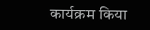कार्यक्रम किया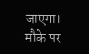जाएगा। मौके पर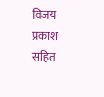विजय प्रकाश सहित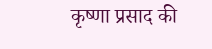कृष्णा प्रसाद की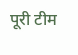पूरी टीम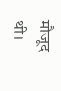मौजूद थी।